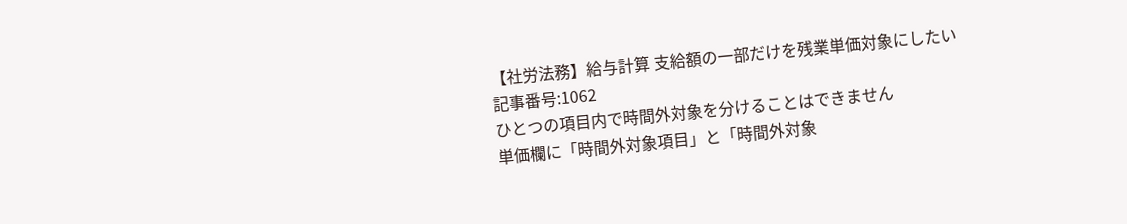【社労法務】給与計算 支給額の一部だけを残業単価対象にしたい
記事番号:1062
ひとつの項目内で時間外対象を分けることはできません
単価欄に「時間外対象項目」と「時間外対象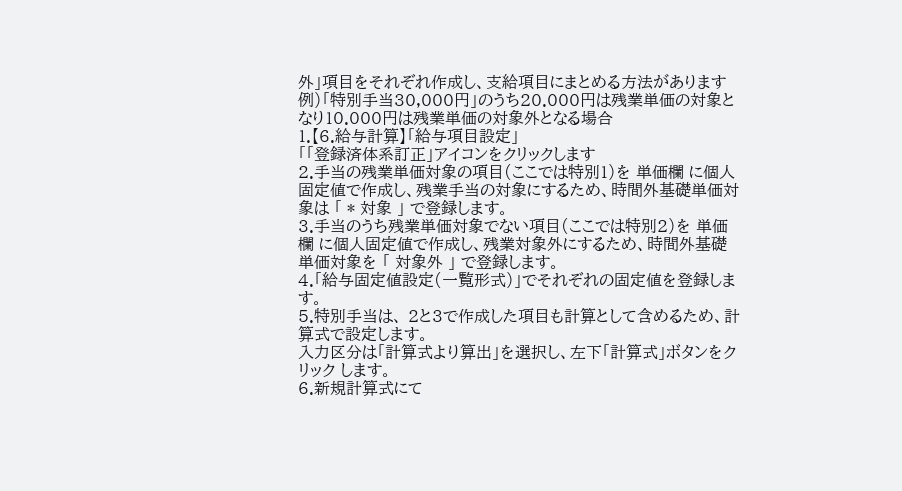外」項目をそれぞれ作成し、支給項目にまとめる方法があります
例)「特別手当30,000円」のうち20.000円は残業単価の対象となり10.000円は残業単価の対象外となる場合
1.【6.給与計算】「給与項目設定」
「「登録済体系訂正」アイコンをクリックします
2.手当の残業単価対象の項目(ここでは特別1)を 単価欄 に個人固定値で作成し、残業手当の対象にするため、時間外基礎単価対象は 「 * 対象 」 で登録します。
3.手当のうち残業単価対象でない項目(ここでは特別2)を 単価欄 に個人固定値で作成し、残業対象外にするため、時間外基礎単価対象を 「 対象外 」 で登録します。
4.「給与固定値設定(一覧形式)」でそれぞれの固定値を登録します。
5.特別手当は、 2と3で作成した項目も計算として含めるため、計算式で設定します。
入力区分は「計算式より算出」を選択し、左下「計算式」ボタンをクリック します。
6.新規計算式にて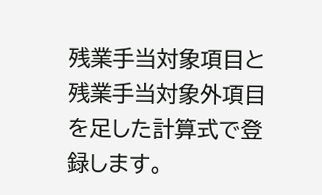残業手当対象項目と残業手当対象外項目を足した計算式で登録します。